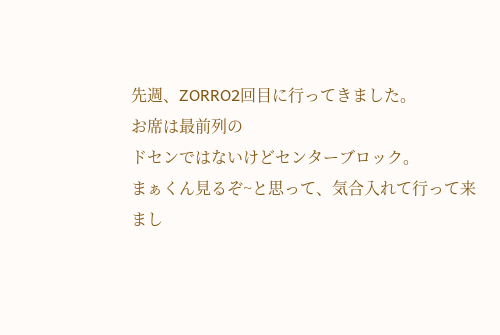先週、ZORRO2回目に行ってきました。
お席は最前列の
ドセンではないけどセンターブロック。
まぁくん見るぞ~と思って、気合入れて行って来まし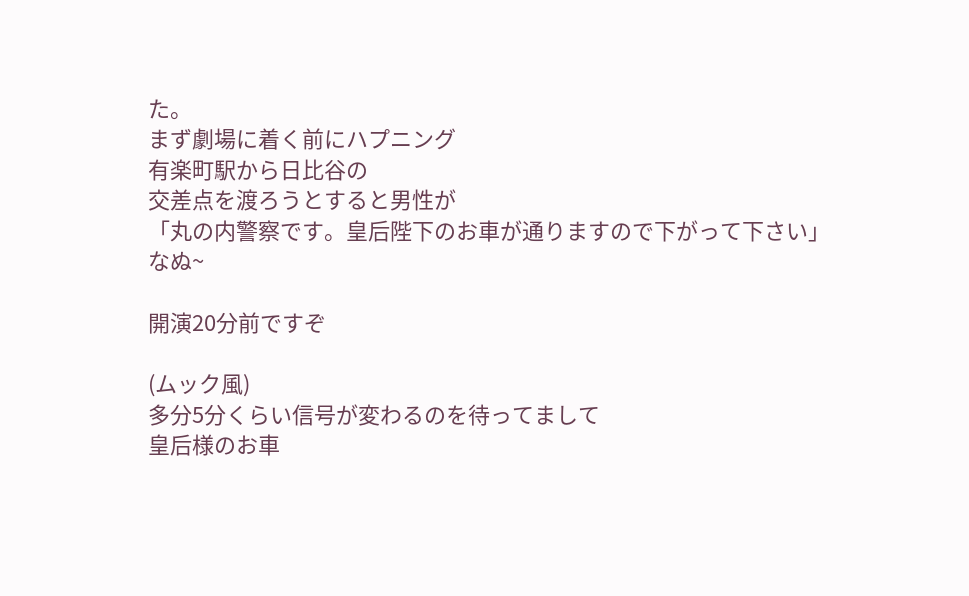た。
まず劇場に着く前にハプニング
有楽町駅から日比谷の
交差点を渡ろうとすると男性が
「丸の内警察です。皇后陛下のお車が通りますので下がって下さい」
なぬ~

開演20分前ですぞ

(ムック風)
多分5分くらい信号が変わるのを待ってまして
皇后様のお車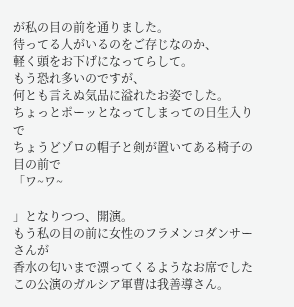が私の目の前を通りました。
待ってる人がいるのをご存じなのか、
軽く頭をお下げになってらして。
もう恐れ多いのですが、
何とも言えぬ気品に溢れたお姿でした。
ちょっとポーッとなってしまっての日生入りで
ちょうどゾロの帽子と剣が置いてある椅子の目の前で
「ワ~ワ~

」となりつつ、開演。
もう私の目の前に女性のフラメンコダンサーさんが
香水の匂いまで漂ってくるようなお席でした
この公演のガルシア軍曹は我善導さん。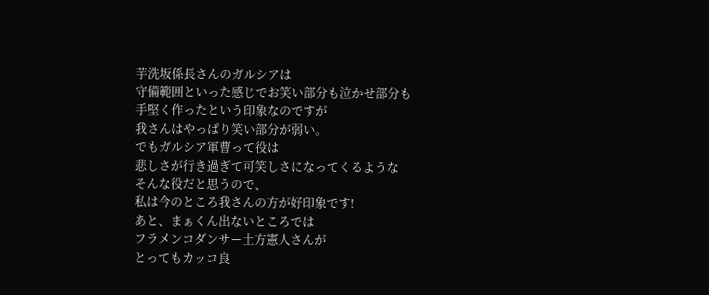芋洗坂係長さんのガルシアは
守備範囲といった感じでお笑い部分も泣かせ部分も
手堅く作ったという印象なのですが
我さんはやっぱり笑い部分が弱い。
でもガルシア軍曹って役は
悲しさが行き過ぎて可笑しさになってくるような
そんな役だと思うので、
私は今のところ我さんの方が好印象です!
あと、まぁくん出ないところでは
フラメンコダンサー土方憲人さんが
とってもカッコ良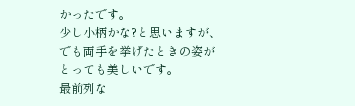かったです。
少し小柄かな?と思いますが、
でも両手を挙げたときの姿が
とっても美しいです。
最前列な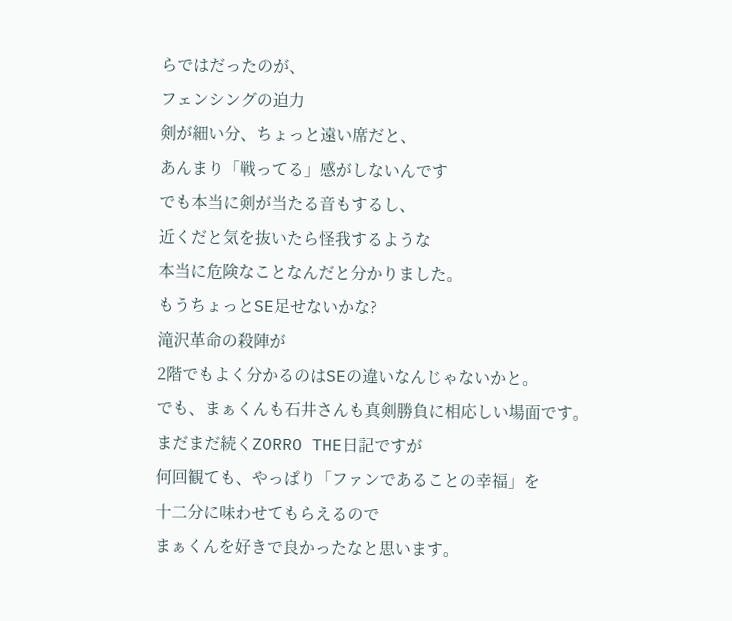らではだったのが、
フェンシングの迫力
剣が細い分、ちょっと遠い席だと、
あんまり「戦ってる」感がしないんです
でも本当に剣が当たる音もするし、
近くだと気を抜いたら怪我するような
本当に危険なことなんだと分かりました。
もうちょっとSE足せないかな?
滝沢革命の殺陣が
2階でもよく分かるのはSEの違いなんじゃないかと。
でも、まぁくんも石井さんも真剣勝負に相応しい場面です。
まだまだ続くZORRO THE日記ですが
何回観ても、やっぱり「ファンであることの幸福」を
十二分に味わせてもらえるので
まぁくんを好きで良かったなと思います。